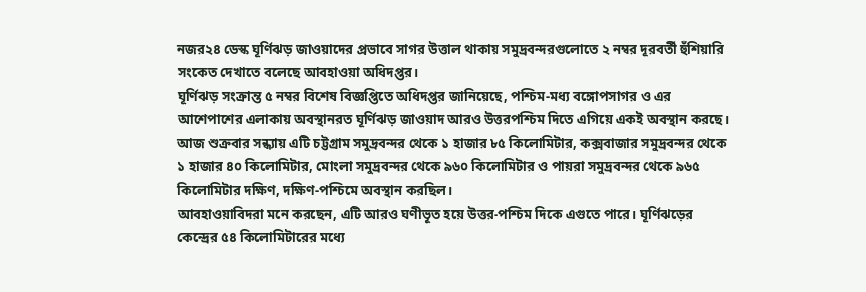নজর২৪ ডেস্ক ঘূর্ণিঝড় জাওয়াদের প্রভাবে সাগর উত্তাল থাকায় সমুদ্রবন্দরগুলোতে ২ নম্বর দূরবর্তী হুঁশিয়ারি সংকেত দেখাতে বলেছে আবহাওয়া অধিদপ্তর।
ঘূর্ণিঝড় সংক্রান্ত ৫ নম্বর বিশেষ বিজ্ঞপ্তিতে অধিদপ্তর জানিয়েছে, পশ্চিম-মধ্য বঙ্গোপসাগর ও এর আশেপাশের এলাকায় অবস্থানরত ঘূর্ণিঝড় জাওয়াদ আরও উত্তরপশ্চিম দিতে এগিয়ে একই অবস্থান করছে।
আজ শুক্রবার সন্ধ্যায় এটি চট্টগ্রাম সমুদ্রবন্দর থেকে ১ হাজার ৮৫ কিলোমিটার, কক্সবাজার সমুদ্রবন্দর থেকে ১ হাজার ৪০ কিলোমিটার, মোংলা সমুদ্রবন্দর থেকে ৯৬০ কিলোমিটার ও পায়রা সমুদ্রবন্দর থেকে ৯৬৫ কিলোমিটার দক্ষিণ, দক্ষিণ-পশ্চিমে অবস্থান করছিল।
আবহাওয়াবিদরা মনে করছেন, এটি আরও ঘণীভূত হয়ে উত্তর-পশ্চিম দিকে এগুতে পারে। ঘূর্ণিঝড়ের কেন্দ্রের ৫৪ কিলোমিটারের মধ্যে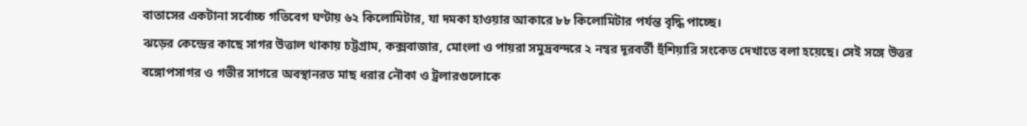বাতাসের একটানা সর্বোচ্চ গতিবেগ ঘণ্টায় ৬২ কিলোমিটার, যা দমকা হাওয়ার আকারে ৮৮ কিলোমিটার পর্যন্ত বৃদ্ধি পাচ্ছে।
ঝড়ের কেন্দ্রের কাছে সাগর উত্তাল থাকায় চট্টগ্রাম, কক্সবাজার, মোংলা ও পায়রা সমুদ্রবন্দরে ২ নম্বর দূরবর্তী হুঁশিয়ারি সংকেত দেখাতে বলা হয়েছে। সেই সঙ্গে উত্তর বঙ্গোপসাগর ও গভীর সাগরে অবস্থানরত মাছ ধরার নৌকা ও ট্রলারগুলোকে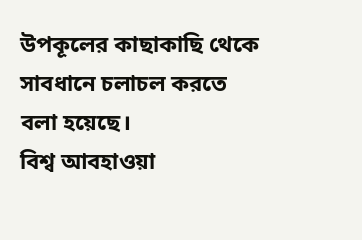উপকূলের কাছাকাছি থেকে সাবধানে চলাচল করতে বলা হয়েছে।
বিশ্ব আবহাওয়া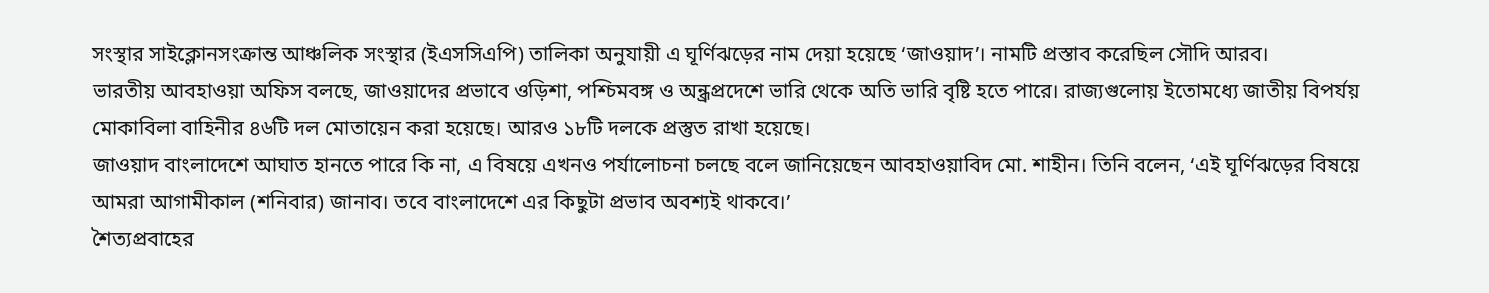সংস্থার সাইক্লোনসংক্রান্ত আঞ্চলিক সংস্থার (ইএসসিএপি) তালিকা অনুযায়ী এ ঘূর্ণিঝড়ের নাম দেয়া হয়েছে ‘জাওয়াদ’। নামটি প্রস্তাব করেছিল সৌদি আরব।
ভারতীয় আবহাওয়া অফিস বলছে, জাওয়াদের প্রভাবে ওড়িশা, পশ্চিমবঙ্গ ও অন্ধ্রপ্রদেশে ভারি থেকে অতি ভারি বৃষ্টি হতে পারে। রাজ্যগুলোয় ইতোমধ্যে জাতীয় বিপর্যয় মোকাবিলা বাহিনীর ৪৬টি দল মোতায়েন করা হয়েছে। আরও ১৮টি দলকে প্রস্তুত রাখা হয়েছে।
জাওয়াদ বাংলাদেশে আঘাত হানতে পারে কি না, এ বিষয়ে এখনও পর্যালোচনা চলছে বলে জানিয়েছেন আবহাওয়াবিদ মো. শাহীন। তিনি বলেন, ‘এই ঘূর্ণিঝড়ের বিষয়ে আমরা আগামীকাল (শনিবার) জানাব। তবে বাংলাদেশে এর কিছুটা প্রভাব অবশ্যই থাকবে।’
শৈত্যপ্রবাহের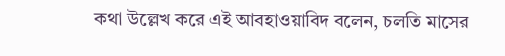কথা উল্লেখ করে এই আবহাওয়াবিদ বলেন, চলতি মাসের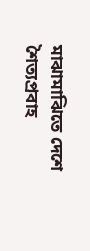মাঝামাঝিতে দেশে শৈত্যপ্রবাহ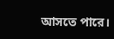আসতে পারে।